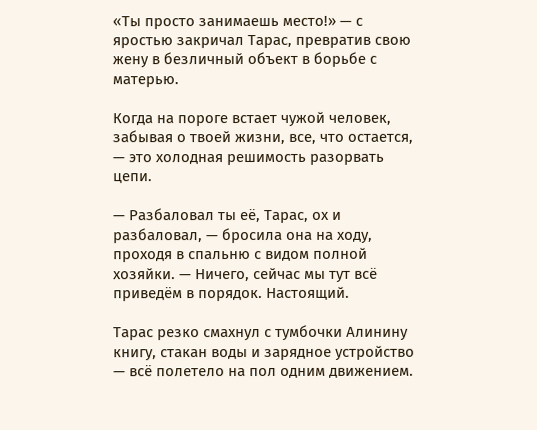«Ты просто занимаешь место!» — с яростью закричал Тарас, превратив свою жену в безличный объект в борьбе с матерью.

Когда на пороге встает чужой человек, забывая о твоей жизни, все, что остается, — это холодная решимость разорвать цепи.

— Разбаловал ты её, Тарас, ох и разбаловал, — бросила она на ходу, проходя в спальню с видом полной хозяйки. — Ничего, сейчас мы тут всё приведём в порядок. Настоящий.

Тарас резко смахнул с тумбочки Алинину книгу, стакан воды и зарядное устройство — всё полетело на пол одним движением.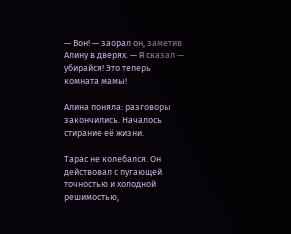— Вон! — заорал он, заметив Алину в дверях. — Я сказал — убирайся! Это теперь комната мамы!

Алина поняла: разговоры закончились. Началось стирание её жизни.

Тарас не колебался. Он действовал с пугающей точностью и холодной решимостью,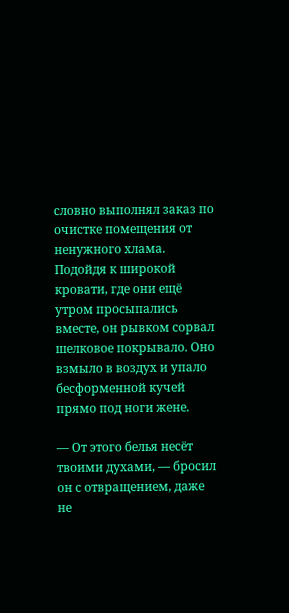словно выполнял заказ по очистке помещения от ненужного хлама. Подойдя к широкой кровати, где они ещё утром просыпались вместе, он рывком сорвал шелковое покрывало. Оно взмыло в воздух и упало бесформенной кучей прямо под ноги жене.

— От этого белья несёт твоими духами, — бросил он с отвращением, даже не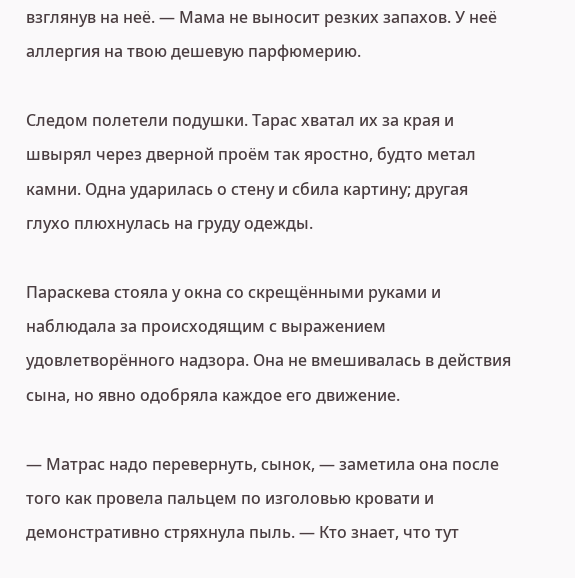взглянув на неё. — Мама не выносит резких запахов. У неё аллергия на твою дешевую парфюмерию.

Следом полетели подушки. Тарас хватал их за края и швырял через дверной проём так яростно, будто метал камни. Одна ударилась о стену и сбила картину; другая глухо плюхнулась на груду одежды.

Параскева стояла у окна со скрещёнными руками и наблюдала за происходящим с выражением удовлетворённого надзора. Она не вмешивалась в действия сына, но явно одобряла каждое его движение.

— Матрас надо перевернуть, сынок, — заметила она после того как провела пальцем по изголовью кровати и демонстративно стряхнула пыль. — Кто знает, что тут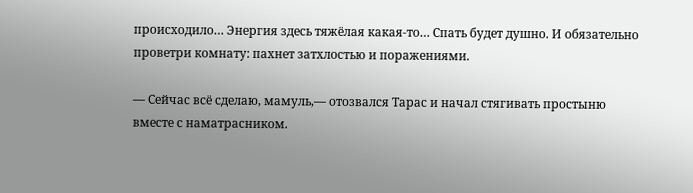происходило… Энергия здесь тяжёлая какая-то… Спать будет душно. И обязательно проветри комнату: пахнет затхлостью и поражениями.

— Сейчас всё сделаю, мамуль,— отозвался Тарас и начал стягивать простыню вместе с наматрасником.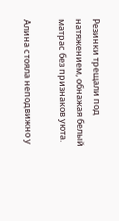Резинки трещали под натяжением, обнажая белый матрас без признаков уюта.

Алина стояла неподвижно у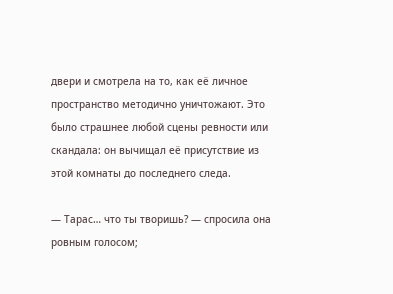двери и смотрела на то, как её личное пространство методично уничтожают. Это было страшнее любой сцены ревности или скандала: он вычищал её присутствие из этой комнаты до последнего следа.

— Тарас… что ты творишь? — спросила она ровным голосом;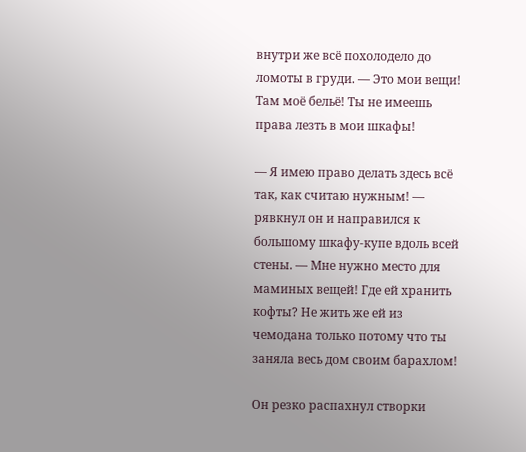внутри же всё похолодело до ломоты в груди. — Это мои вещи! Там моё бельё! Ты не имеешь права лезть в мои шкафы!

— Я имею право делать здесь всё так, как считаю нужным! — рявкнул он и направился к большому шкафу-купе вдоль всей стены. — Мне нужно место для маминых вещей! Где ей хранить кофты? Не жить же ей из чемодана только потому что ты заняла весь дом своим барахлом!

Он резко распахнул створки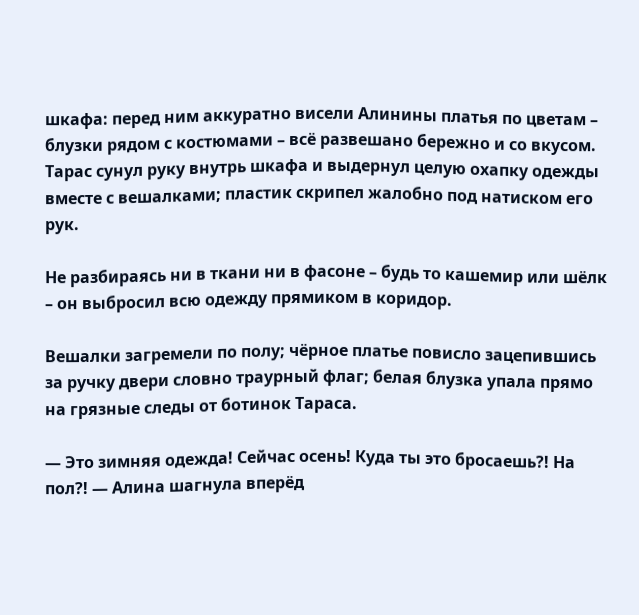шкафа: перед ним аккуратно висели Алинины платья по цветам – блузки рядом с костюмами – всё развешано бережно и со вкусом. Тарас сунул руку внутрь шкафа и выдернул целую охапку одежды вместе с вешалками; пластик скрипел жалобно под натиском его рук.

Не разбираясь ни в ткани ни в фасоне – будь то кашемир или шёлк – он выбросил всю одежду прямиком в коридор.

Вешалки загремели по полу; чёрное платье повисло зацепившись за ручку двери словно траурный флаг; белая блузка упала прямо на грязные следы от ботинок Тараса.

— Это зимняя одежда! Сейчас осень! Куда ты это бросаешь?! На пол?! — Алина шагнула вперёд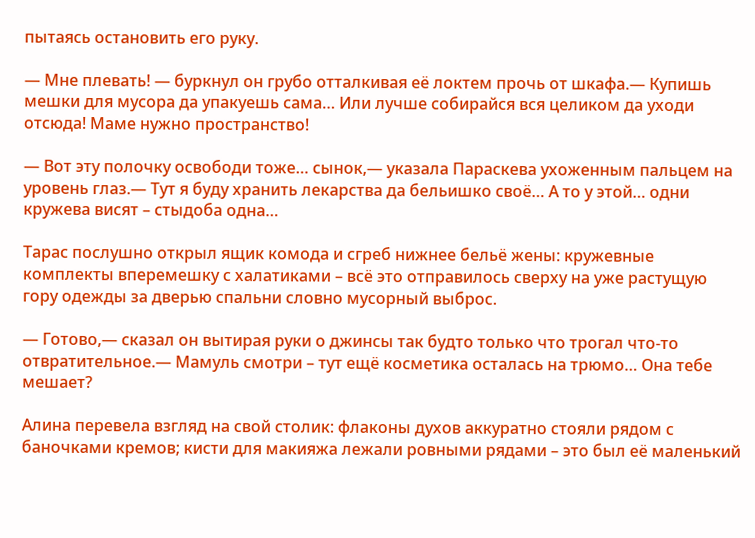пытаясь остановить его руку.

— Мне плевать! — буркнул он грубо отталкивая её локтем прочь от шкафа.— Купишь мешки для мусора да упакуешь сама… Или лучше собирайся вся целиком да уходи отсюда! Маме нужно пространство!

— Вот эту полочку освободи тоже… сынок,— указала Параскева ухоженным пальцем на уровень глаз.— Тут я буду хранить лекарства да бельишко своё… А то у этой… одни кружева висят – стыдоба одна…

Тарас послушно открыл ящик комода и сгреб нижнее бельё жены: кружевные комплекты вперемешку с халатиками – всё это отправилось сверху на уже растущую гору одежды за дверью спальни словно мусорный выброс.

— Готово,— сказал он вытирая руки о джинсы так будто только что трогал что-то отвратительное.— Мамуль смотри – тут ещё косметика осталась на трюмо… Она тебе мешает?

Алина перевела взгляд на свой столик: флаконы духов аккуратно стояли рядом с баночками кремов; кисти для макияжа лежали ровными рядами – это был её маленький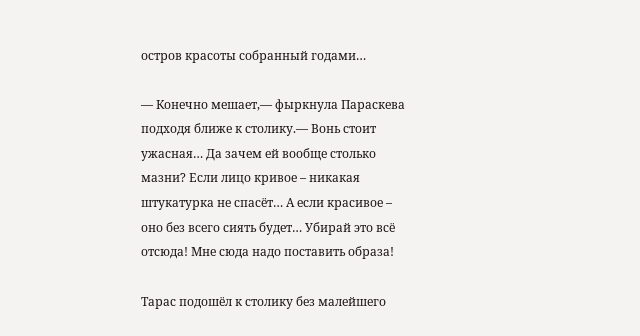остров красоты собранный годами…

— Конечно мешает,— фыркнула Параскева подходя ближе к столику.— Вонь стоит ужасная… Да зачем ей вообще столько мазни? Если лицо кривое – никакая штукатурка не спасёт… А если красивое – оно без всего сиять будет… Убирай это всё отсюда! Мне сюда надо поставить образа!

Тарас подошёл к столику без малейшего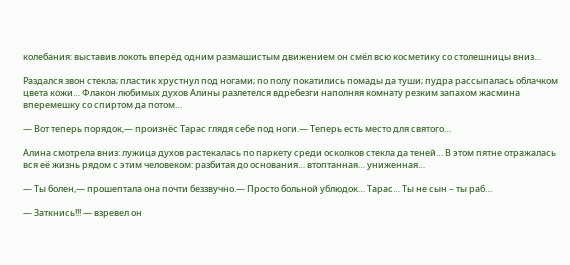колебания: выставив локоть вперёд одним размашистым движением он смёл всю косметику со столешницы вниз…

Раздался звон стекла; пластик хрустнул под ногами; по полу покатились помады да туши; пудра рассыпалась облачком цвета кожи… Флакон любимых духов Алины разлетелся вдребезги наполняя комнату резким запахом жасмина вперемешку со спиртом да потом…

— Вот теперь порядок,— произнёс Тарас глядя себе под ноги.— Теперь есть место для святого…

Алина смотрела вниз: лужица духов растекалась по паркету среди осколков стекла да теней… В этом пятне отражалась вся её жизнь рядом с этим человеком: разбитая до основания… втоптанная… униженная…

— Ты болен,— прошептала она почти беззвучно.— Просто больной ублюдок… Тарас… Ты не сын – ты раб…

— Заткнись!!! — взревел он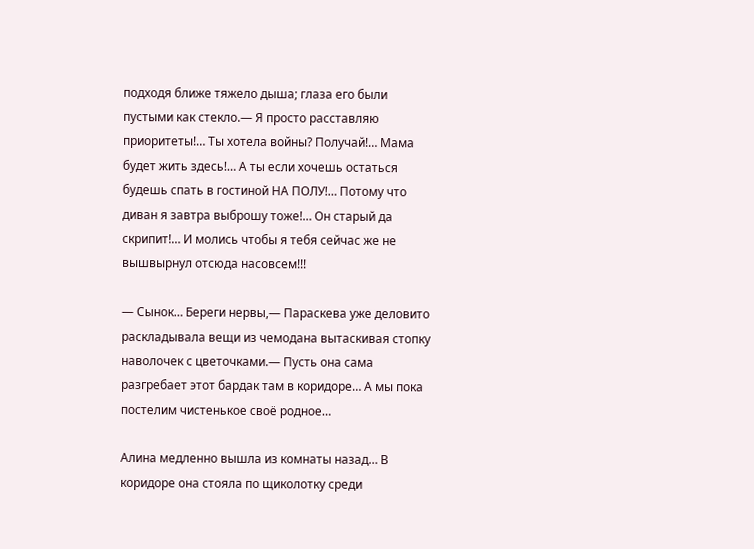подходя ближе тяжело дыша; глаза его были пустыми как стекло.— Я просто расставляю приоритеты!… Ты хотела войны? Получай!… Мама будет жить здесь!… А ты если хочешь остаться будешь спать в гостиной НА ПОЛУ!… Потому что диван я завтра выброшу тоже!… Он старый да скрипит!… И молись чтобы я тебя сейчас же не вышвырнул отсюда насовсем!!!

— Сынок… Береги нервы,— Параскева уже деловито раскладывала вещи из чемодана вытаскивая стопку наволочек с цветочками.— Пусть она сама разгребает этот бардак там в коридоре… А мы пока постелим чистенькое своё родное…

Алина медленно вышла из комнаты назад… В коридоре она стояла по щиколотку среди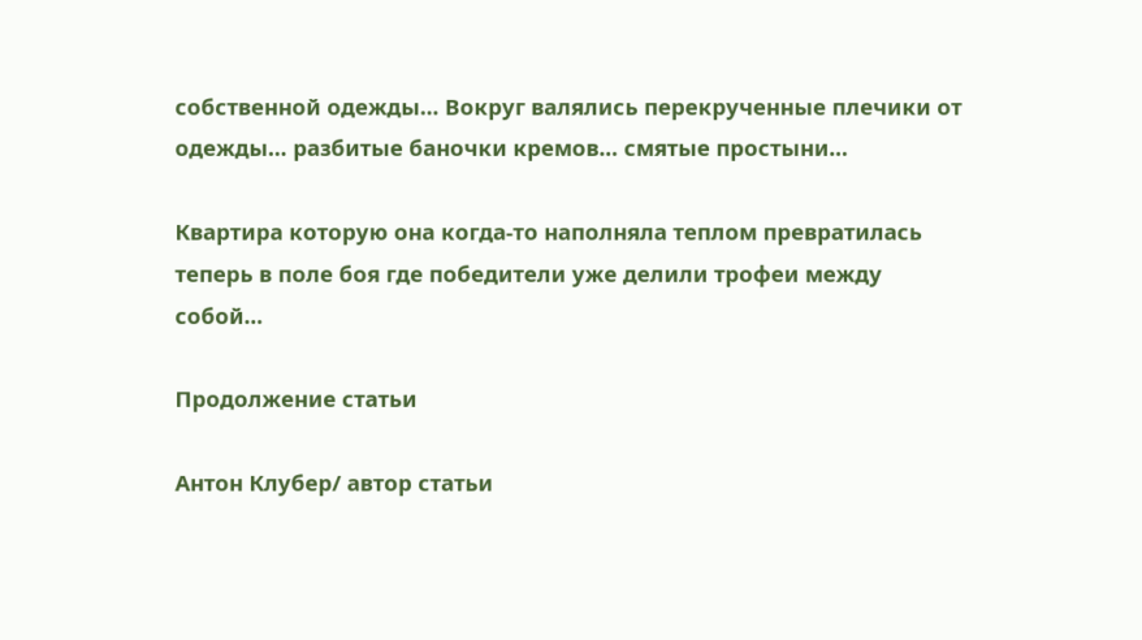собственной одежды… Вокруг валялись перекрученные плечики от одежды… разбитые баночки кремов… смятые простыни…

Квартира которую она когда-то наполняла теплом превратилась теперь в поле боя где победители уже делили трофеи между собой…

Продолжение статьи

Антон Клубер/ автор статьи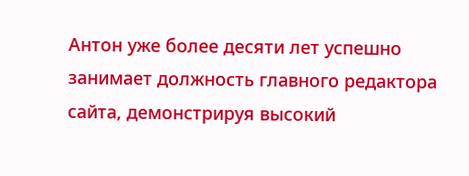Антон уже более десяти лет успешно занимает должность главного редактора сайта, демонстрируя высокий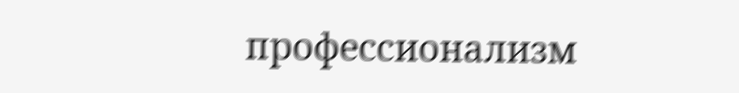профессионализм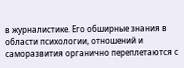в журналистике. Его обширные знания в области психологии, отношений и саморазвития органично переплетаются с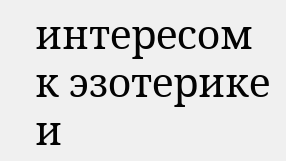интересом к эзотерике и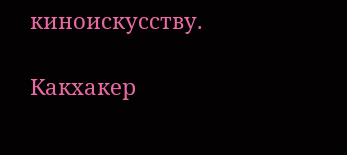киноискусству.

Какхакер